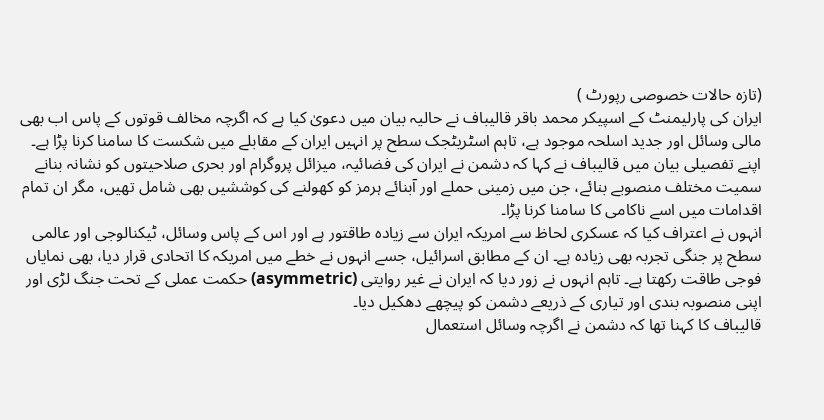(تازہ حالات خصوصی رپورٹ )
ایران کی پارلیمنٹ کے اسپیکر محمد باقر قالیباف نے حالیہ بیان میں دعویٰ کیا ہے کہ اگرچہ مخالف قوتوں کے پاس اب بھی مالی وسائل اور جدید اسلحہ موجود ہے، تاہم اسٹریٹجک سطح پر انہیں ایران کے مقابلے میں شکست کا سامنا کرنا پڑا ہے۔
اپنے تفصیلی بیان میں قالیباف نے کہا کہ دشمن نے ایران کی فضائیہ، میزائل پروگرام اور بحری صلاحیتوں کو نشانہ بنانے سمیت مختلف منصوبے بنائے، جن میں زمینی حملے اور آبنائے ہرمز کو کھولنے کی کوششیں بھی شامل تھیں، مگر ان تمام اقدامات میں اسے ناکامی کا سامنا کرنا پڑا۔
انہوں نے اعتراف کیا کہ عسکری لحاظ سے امریکہ ایران سے زیادہ طاقتور ہے اور اس کے پاس وسائل، ٹیکنالوجی اور عالمی سطح پر جنگی تجربہ بھی زیادہ ہے۔ ان کے مطابق اسرائیل، جسے انہوں نے خطے میں امریکہ کا اتحادی قرار دیا، بھی نمایاں فوجی طاقت رکھتا ہے۔ تاہم انہوں نے زور دیا کہ ایران نے غیر روایتی (asymmetric) حکمت عملی کے تحت جنگ لڑی اور اپنی منصوبہ بندی اور تیاری کے ذریعے دشمن کو پیچھے دھکیل دیا۔
قالیباف کا کہنا تھا کہ دشمن نے اگرچہ وسائل استعمال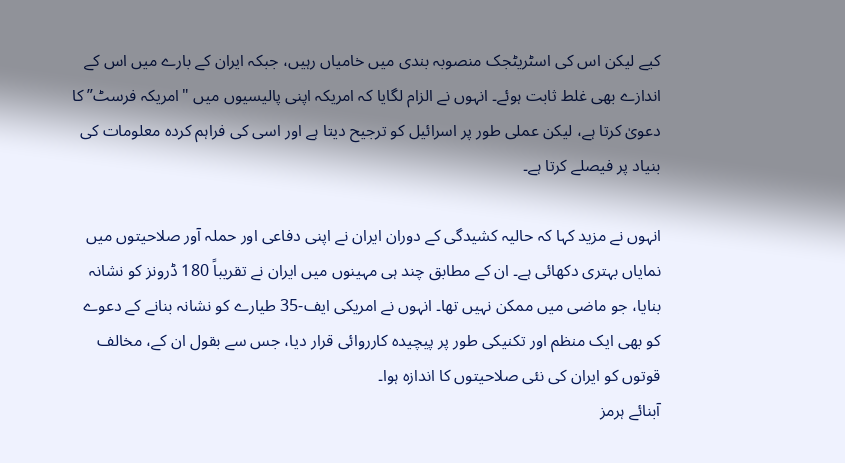کیے لیکن اس کی اسٹریٹجک منصوبہ بندی میں خامیاں رہیں، جبکہ ایران کے بارے میں اس کے اندازے بھی غلط ثابت ہوئے۔ انہوں نے الزام لگایا کہ امریکہ اپنی پالیسیوں میں "امریکہ فرسٹ” کا دعویٰ کرتا ہے، لیکن عملی طور پر اسرائیل کو ترجیح دیتا ہے اور اسی کی فراہم کردہ معلومات کی بنیاد پر فیصلے کرتا ہے۔

انہوں نے مزید کہا کہ حالیہ کشیدگی کے دوران ایران نے اپنی دفاعی اور حملہ آور صلاحیتوں میں نمایاں بہتری دکھائی ہے۔ ان کے مطابق چند ہی مہینوں میں ایران نے تقریباً 180 ڈرونز کو نشانہ بنایا، جو ماضی میں ممکن نہیں تھا۔ انہوں نے امریکی ایف-35 طیارے کو نشانہ بنانے کے دعوے کو بھی ایک منظم اور تکنیکی طور پر پیچیدہ کارروائی قرار دیا، جس سے بقول ان کے، مخالف قوتوں کو ایران کی نئی صلاحیتوں کا اندازہ ہوا۔
آبنائے ہرمز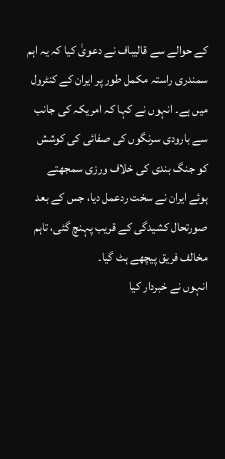کے حوالے سے قالیباف نے دعویٰ کیا کہ یہ اہم سمندری راستہ مکمل طور پر ایران کے کنٹرول میں ہے۔ انہوں نے کہا کہ امریکہ کی جانب سے بارودی سرنگوں کی صفائی کی کوشش کو جنگ بندی کی خلاف ورزی سمجھتے ہوئے ایران نے سخت ردعمل دیا، جس کے بعد صورتحال کشیدگی کے قریب پہنچ گئی، تاہم مخالف فریق پیچھے ہٹ گیا۔
انہوں نے خبردار کیا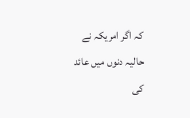کہ اگر امریکہ نے حالیہ دنوں میں عائد کی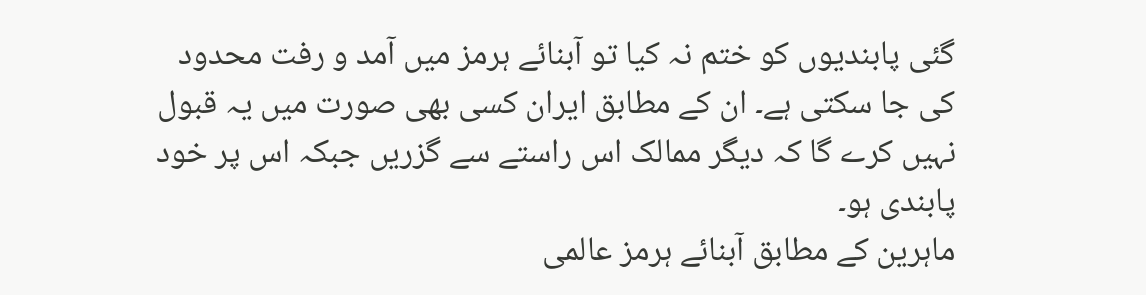گئی پابندیوں کو ختم نہ کیا تو آبنائے ہرمز میں آمد و رفت محدود کی جا سکتی ہے۔ ان کے مطابق ایران کسی بھی صورت میں یہ قبول نہیں کرے گا کہ دیگر ممالک اس راستے سے گزریں جبکہ اس پر خود پابندی ہو۔
ماہرین کے مطابق آبنائے ہرمز عالمی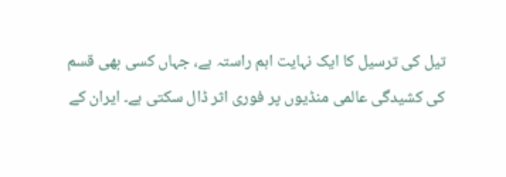تیل کی ترسیل کا ایک نہایت اہم راستہ ہے، جہاں کسی بھی قسم کی کشیدگی عالمی منڈیوں پر فوری اثر ڈال سکتی ہے۔ ایران کے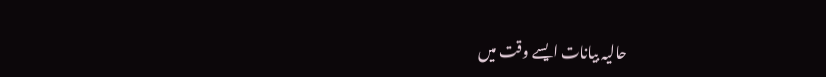حالیہ بیانات ایسے وقت میں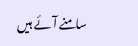سامنے آئے ہیں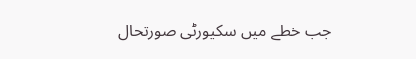جب خطے میں سکیورٹی صورتحال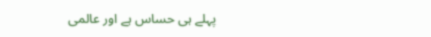پہلے ہی حساس ہے اور عالمی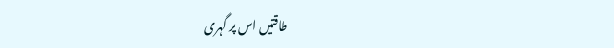طاقتیں اس پر گہری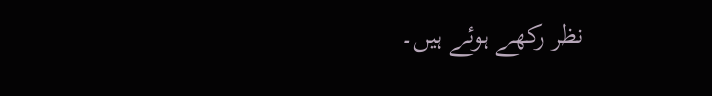نظر رکھے ہوئے ہیں۔